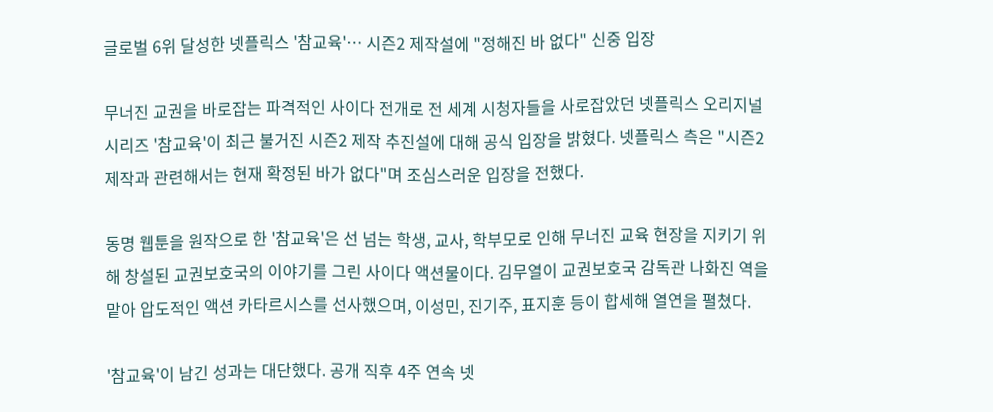글로벌 6위 달성한 넷플릭스 '참교육'… 시즌2 제작설에 "정해진 바 없다" 신중 입장

무너진 교권을 바로잡는 파격적인 사이다 전개로 전 세계 시청자들을 사로잡았던 넷플릭스 오리지널 시리즈 '참교육'이 최근 불거진 시즌2 제작 추진설에 대해 공식 입장을 밝혔다. 넷플릭스 측은 "시즌2 제작과 관련해서는 현재 확정된 바가 없다"며 조심스러운 입장을 전했다.

동명 웹툰을 원작으로 한 '참교육'은 선 넘는 학생, 교사, 학부모로 인해 무너진 교육 현장을 지키기 위해 창설된 교권보호국의 이야기를 그린 사이다 액션물이다. 김무열이 교권보호국 감독관 나화진 역을 맡아 압도적인 액션 카타르시스를 선사했으며, 이성민, 진기주, 표지훈 등이 합세해 열연을 펼쳤다.

'참교육'이 남긴 성과는 대단했다. 공개 직후 4주 연속 넷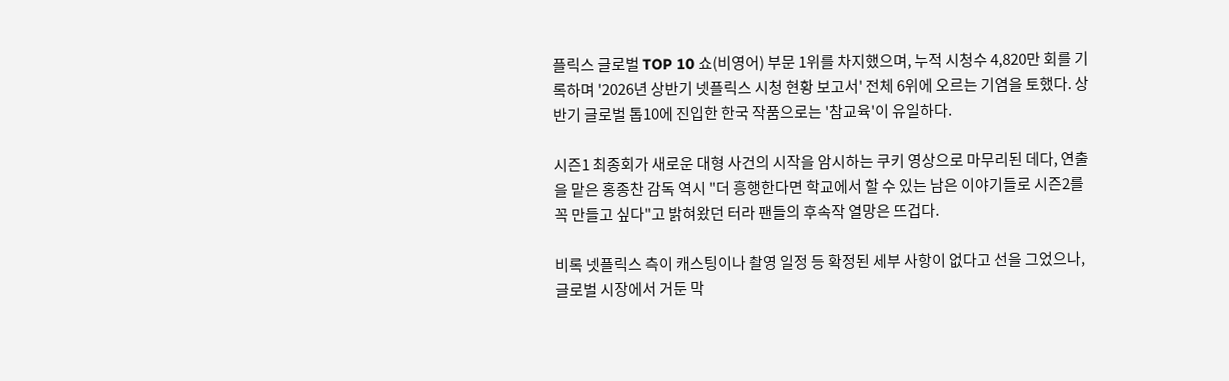플릭스 글로벌 TOP 10 쇼(비영어) 부문 1위를 차지했으며, 누적 시청수 4,820만 회를 기록하며 '2026년 상반기 넷플릭스 시청 현황 보고서' 전체 6위에 오르는 기염을 토했다. 상반기 글로벌 톱10에 진입한 한국 작품으로는 '참교육'이 유일하다.

시즌1 최종회가 새로운 대형 사건의 시작을 암시하는 쿠키 영상으로 마무리된 데다, 연출을 맡은 홍종찬 감독 역시 "더 흥행한다면 학교에서 할 수 있는 남은 이야기들로 시즌2를 꼭 만들고 싶다"고 밝혀왔던 터라 팬들의 후속작 열망은 뜨겁다.

비록 넷플릭스 측이 캐스팅이나 촬영 일정 등 확정된 세부 사항이 없다고 선을 그었으나, 글로벌 시장에서 거둔 막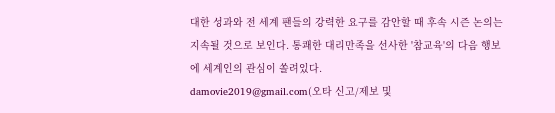대한 성과와 전 세계 팬들의 강력한 요구를 감안할 때 후속 시즌 논의는 지속될 것으로 보인다. 통쾌한 대리만족을 선사한 '참교육'의 다음 행보에 세계인의 관심이 쏠려있다.
damovie2019@gmail.com(오타 신고/제보 및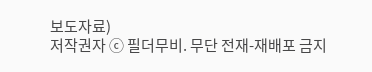보도자료)
저작권자 ⓒ 필더무비. 무단 전재-재배포 금지